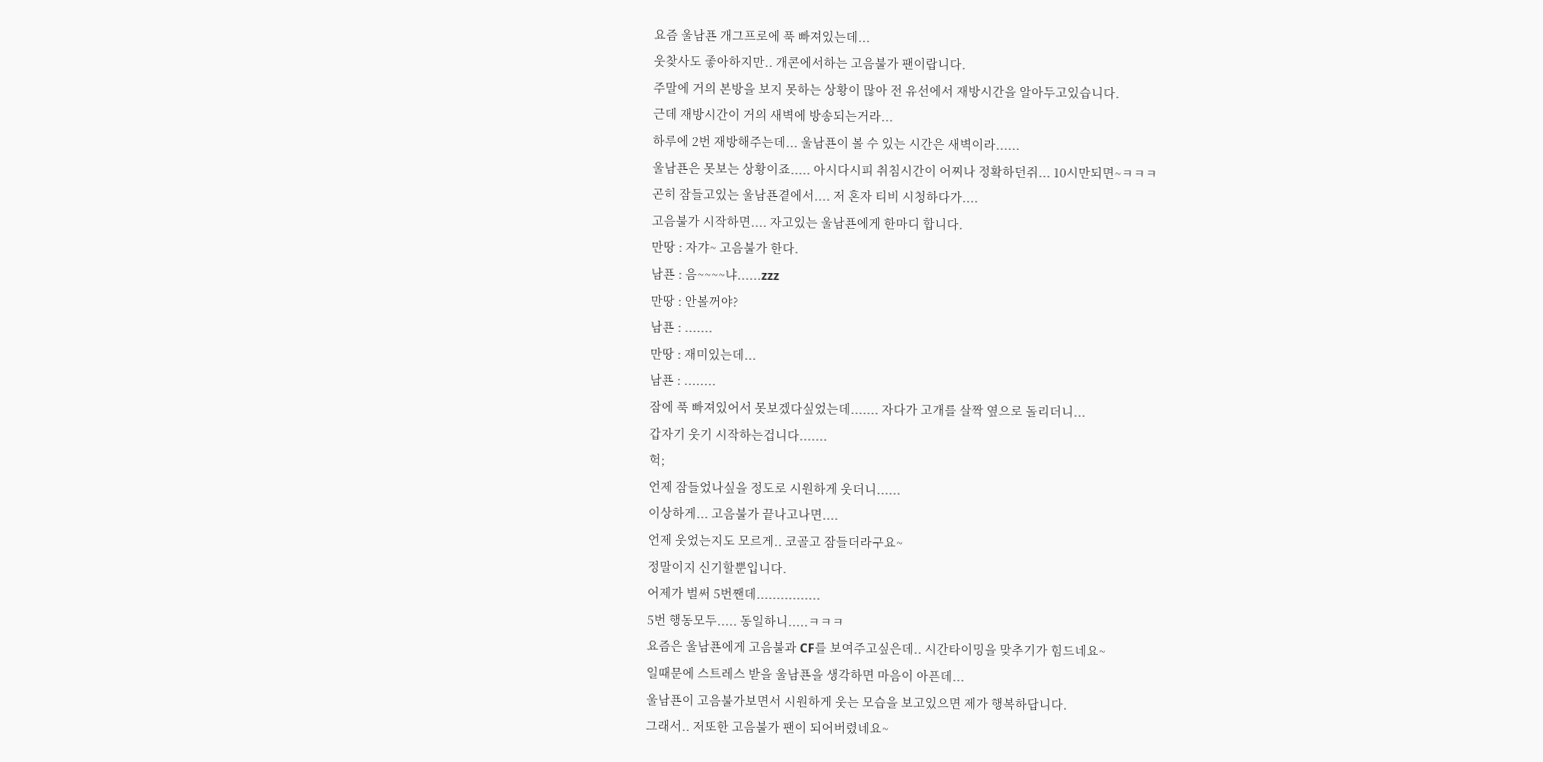요즘 울남푠 개그프로에 푹 빠져있는데...
웃찾사도 좋아하지만.. 개콘에서하는 고음불가 팬이랍니다.
주말에 거의 본방을 보지 못하는 상황이 많아 전 유선에서 재방시간을 알아두고있습니다.
근데 재방시간이 거의 새벽에 방송되는거라...
하루에 2번 재방해주는데... 울남푠이 볼 수 있는 시간은 새벽이라......
울남푠은 못보는 상황이죠..... 아시다시피 취침시간이 어찌나 정확하던쥐... 10시만되면~ㅋㅋㅋ
곤히 잠들고있는 울남푠곁에서.... 저 혼자 티비 시청하다가....
고음불가 시작하면.... 자고있는 울남푠에게 한마디 합니다.
만땅 : 자갸~ 고음불가 한다.
남푠 : 음~~~~냐......zzz
만땅 : 안볼꺼야?
남푠 : .......
만땅 : 재미있는데...
남푠 : ........
잠에 푹 빠져있어서 못보겠다싶었는데....... 자다가 고개를 살짝 옆으로 돌리더니...
갑자기 웃기 시작하는겁니다.......
헉;
언제 잠들었나싶을 정도로 시원하게 웃더니......
이상하게... 고음불가 끝나고나면....
언제 웃었는지도 모르게.. 코골고 잠들더라구요~
정말이지 신기할뿐입니다.
어제가 벌써 5번짼데................
5번 행동모두..... 동일하니.....ㅋㅋㅋ
요즘은 울남푠에게 고음불과 CF를 보여주고싶은데.. 시간타이밍을 맞추기가 힘드네요~
일때문에 스트레스 받을 울남푠을 생각하면 마음이 아픈데...
울남푠이 고음불가보면서 시원하게 웃는 모습을 보고있으면 제가 행복하답니다.
그래서.. 저또한 고음불가 팬이 되어버렸네요~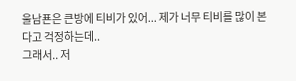울남푠은 큰방에 티비가 있어... 제가 너무 티비를 많이 본다고 걱정하는데..
그래서.. 저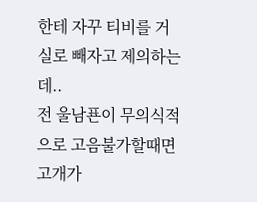한테 자꾸 티비를 거실로 빼자고 제의하는데..
전 울남푠이 무의식적으로 고음불가할때면 고개가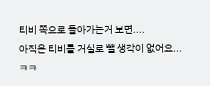티비 쪽으로 돌아가는거 보면....
아직은 티비를 거실로 뺄 생각이 없어요...
ㅋㅋ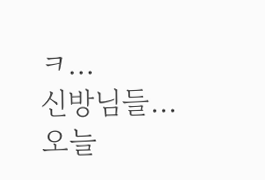ㅋ...
신방님들... 오늘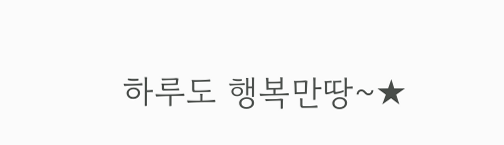하루도 행복만땅~★